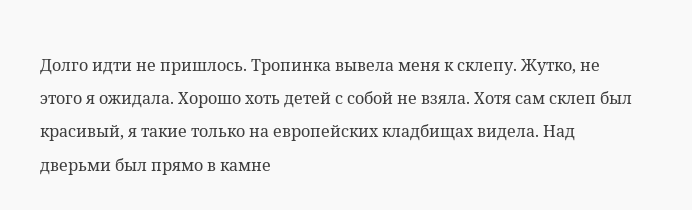Долго идти не пришлось. Тропинка вывела меня к склепу. Жутко, не этого я ожидала. Хорошо хоть детей с собой не взяла. Хотя сам склеп был красивый, я такие только на европейских кладбищах видела. Над дверьми был прямо в камне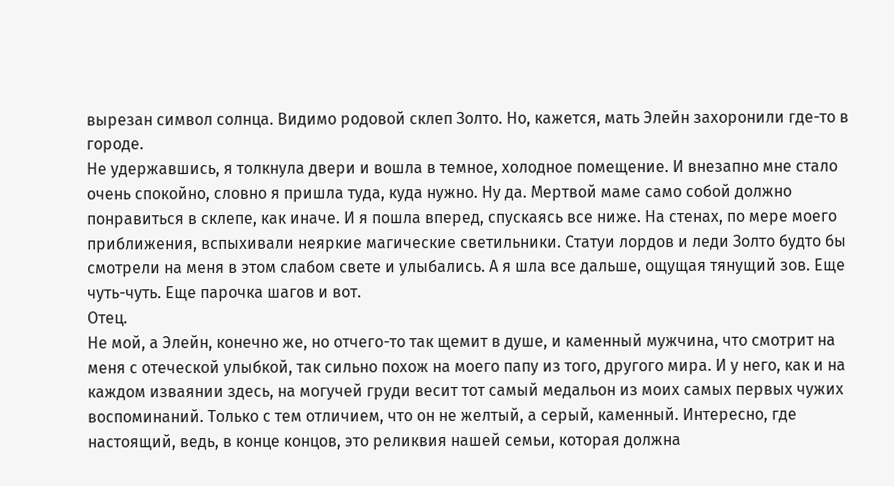вырезан символ солнца. Видимо родовой склеп Золто. Но, кажется, мать Элейн захоронили где-то в городе.
Не удержавшись, я толкнула двери и вошла в темное, холодное помещение. И внезапно мне стало очень спокойно, словно я пришла туда, куда нужно. Ну да. Мертвой маме само собой должно понравиться в склепе, как иначе. И я пошла вперед, спускаясь все ниже. На стенах, по мере моего приближения, вспыхивали неяркие магические светильники. Статуи лордов и леди Золто будто бы смотрели на меня в этом слабом свете и улыбались. А я шла все дальше, ощущая тянущий зов. Еще чуть-чуть. Еще парочка шагов и вот.
Отец.
Не мой, а Элейн, конечно же, но отчего-то так щемит в душе, и каменный мужчина, что смотрит на меня с отеческой улыбкой, так сильно похож на моего папу из того, другого мира. И у него, как и на каждом изваянии здесь, на могучей груди весит тот самый медальон из моих самых первых чужих воспоминаний. Только с тем отличием, что он не желтый, а серый, каменный. Интересно, где настоящий, ведь, в конце концов, это реликвия нашей семьи, которая должна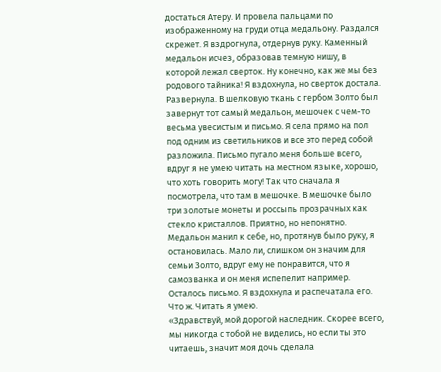достаться Атеру. И провела пальцами по изображенному на груди отца медальону. Раздался скрежет. Я вздрогнула, отдернув руку. Каменный медальон исчез, образовав темную нишу, в которой лежал сверток. Ну конечно, как же мы без родового тайника! Я вздохнула, но сверток достала. Развернула. В шелковую ткань с гербом Золто был завернут тот самый медальон, мешочек с чем-то весьма увесистым и письмо. Я села прямо на пол под одним из светильников и все это перед собой разложила. Письмо пугало меня больше всего, вдруг я не умею читать на местном языке, хорошо, что хоть говорить могу! Так что сначала я посмотрела, что там в мешочке. В мешочке было три золотые монеты и россыпь прозрачных как стекло кристаллов. Приятно, но непонятно. Медальон манил к себе, но, протянув было руку, я остановилась. Мало ли, слишком он значим для семьи Золто, вдруг ему не понравится, что я самозванка и он меня испепелит например. Осталось письмо. Я вздохнула и распечатала его.
Что ж. Читать я умею.
«Здравствуй, мой дорогой наследник. Скорее всего, мы никогда с тобой не виделись, но если ты это читаешь, значит моя дочь сделала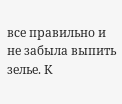все правильно и не забыла выпить зелье. К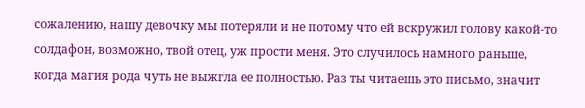сожалению, нашу девочку мы потеряли и не потому что ей вскружил голову какой-то солдафон, возможно, твой отец, уж прости меня. Это случилось намного раньше, когда магия рода чуть не выжгла ее полностью. Раз ты читаешь это письмо, значит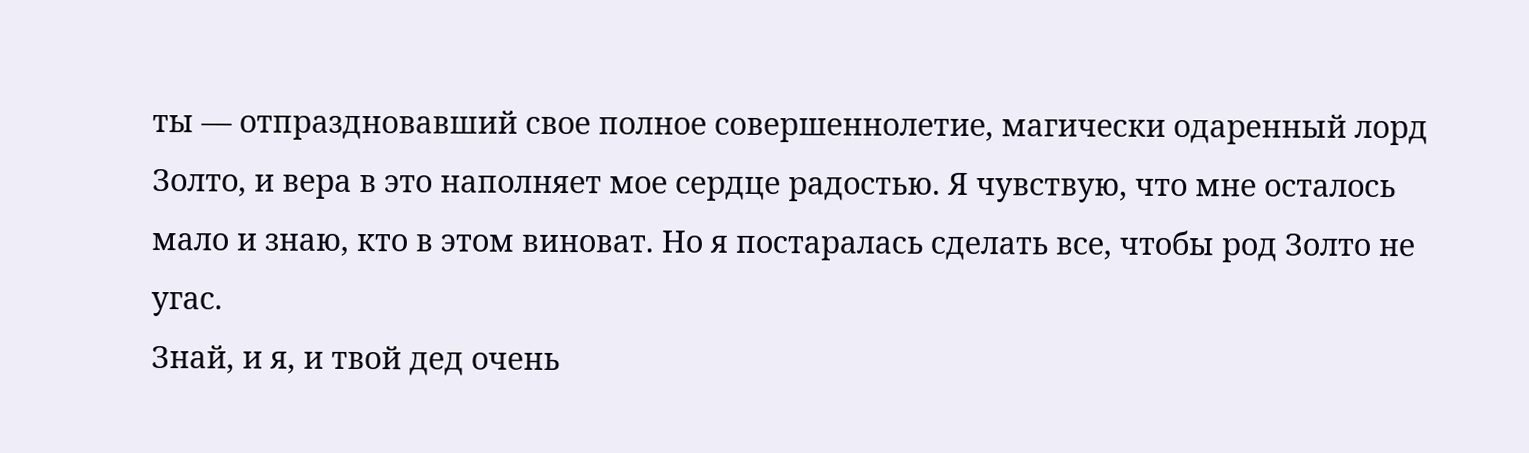ты — отпраздновавший свое полное совершеннолетие, магически одаренный лорд Золто, и вера в это наполняет мое сердце радостью. Я чувствую, что мне осталось мало и знаю, кто в этом виноват. Но я постаралась сделать все, чтобы род Золто не угас.
Знай, и я, и твой дед очень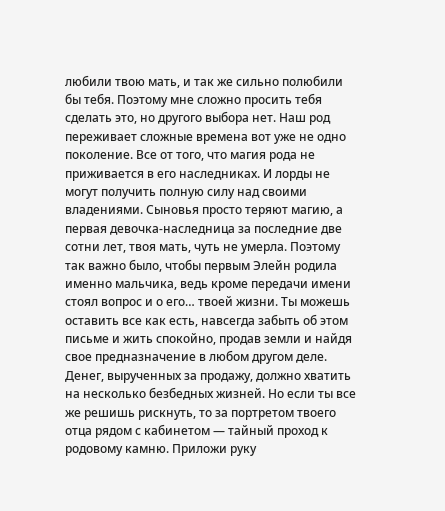любили твою мать, и так же сильно полюбили бы тебя. Поэтому мне сложно просить тебя сделать это, но другого выбора нет. Наш род переживает сложные времена вот уже не одно поколение. Все от того, что магия рода не приживается в его наследниках. И лорды не могут получить полную силу над своими владениями. Сыновья просто теряют магию, а первая девочка-наследница за последние две сотни лет, твоя мать, чуть не умерла. Поэтому так важно было, чтобы первым Элейн родила именно мальчика, ведь кроме передачи имени стоял вопрос и о его… твоей жизни. Ты можешь оставить все как есть, навсегда забыть об этом письме и жить спокойно, продав земли и найдя свое предназначение в любом другом деле. Денег, вырученных за продажу, должно хватить на несколько безбедных жизней. Но если ты все же решишь рискнуть, то за портретом твоего отца рядом с кабинетом — тайный проход к родовому камню. Приложи руку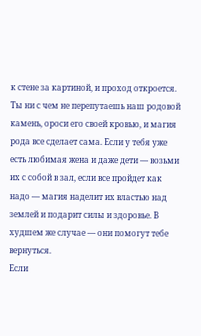к стене за картиной, и проход откроется. Ты ни с чем не перепутаешь наш родовой камень, ороси его своей кровью, и магия рода все сделает сама. Если у тебя уже есть любимая жена и даже дети — возьми их с собой в зал, если все пройдет как надо — магия наделит их властью над землей и подарит силы и здоровье. В худшем же случае — они помогут тебе вернуться.
Если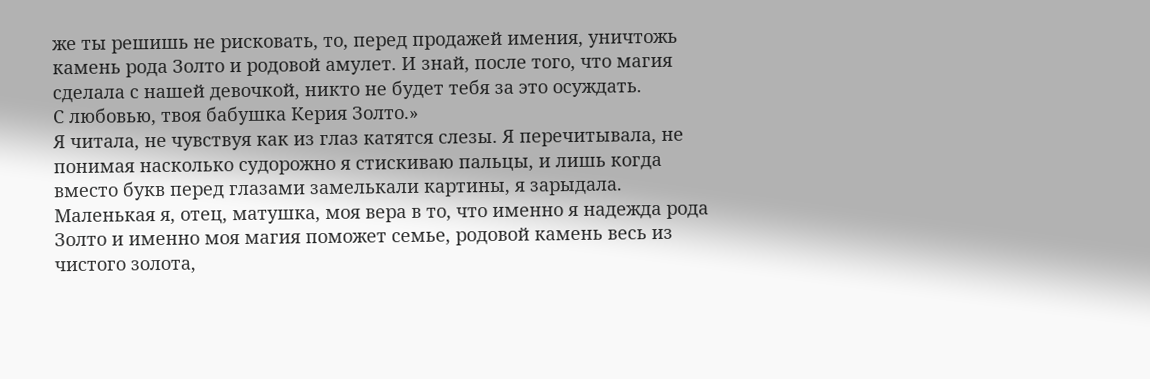же ты решишь не рисковать, то, перед продажей имения, уничтожь камень рода Золто и родовой амулет. И знай, после того, что магия сделала с нашей девочкой, никто не будет тебя за это осуждать.
С любовью, твоя бабушка Керия Золто.»
Я читала, не чувствуя как из глаз катятся слезы. Я перечитывала, не понимая насколько судорожно я стискиваю пальцы, и лишь когда вместо букв перед глазами замелькали картины, я зарыдала. Маленькая я, отец, матушка, моя вера в то, что именно я надежда рода Золто и именно моя магия поможет семье, родовой камень весь из чистого золота,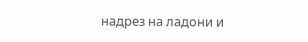надрез на ладони и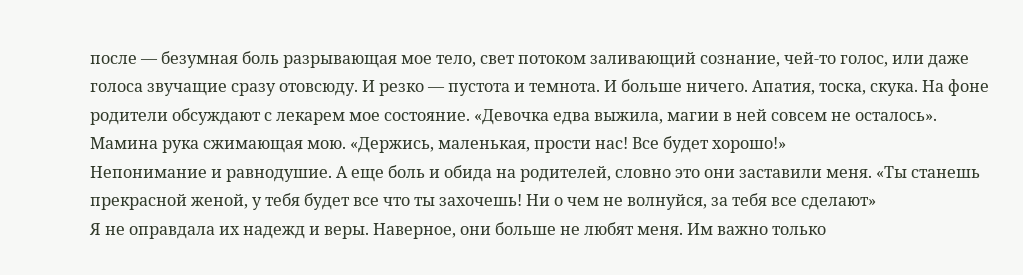после — безумная боль разрывающая мое тело, свет потоком заливающий сознание, чей-то голос, или даже голоса звучащие сразу отовсюду. И резко — пустота и темнота. И больше ничего. Апатия, тоска, скука. На фоне родители обсуждают с лекарем мое состояние. «Девочка едва выжила, магии в ней совсем не осталось». Мамина рука сжимающая мою. «Держись, маленькая, прости нас! Все будет хорошо!»
Непонимание и равнодушие. А еще боль и обида на родителей, словно это они заставили меня. «Ты станешь прекрасной женой, у тебя будет все что ты захочешь! Ни о чем не волнуйся, за тебя все сделают»
Я не оправдала их надежд и веры. Наверное, они больше не любят меня. Им важно только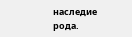наследие рода.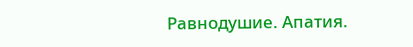Равнодушие. Апатия.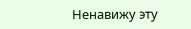Ненавижу эту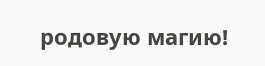родовую магию!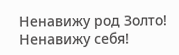Ненавижу род Золто! Ненавижу себя!